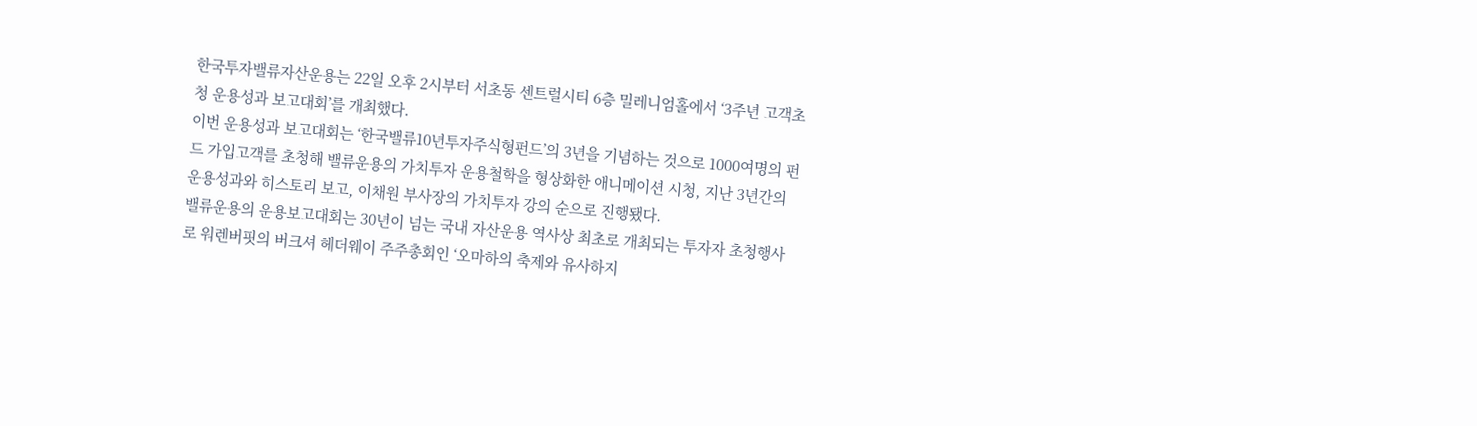한국투자밸류자산운용는 22일 오후 2시부터 서초동 센트럴시티 6층 밀레니엄홀에서 ‘3주년 고객초청 운용성과 보고대회’를 개최했다.
이번 운용성과 보고대회는 ‘한국밸류10년투자주식형펀드’의 3년을 기념하는 것으로 1000여명의 펀드 가입고객를 초청해 밸류운용의 가치투자 운용철학을 형상화한 애니메이션 시청, 지난 3년간의 운용성과와 히스토리 보고, 이채원 부사장의 가치투자 강의 순으로 진행됐다.
밸류운용의 운용보고대회는 30년이 넘는 국내 자산운용 역사상 최초로 개최되는 투자자 초청행사로 워렌버핏의 버크셔 헤더웨이 주주총회인 ‘오마하의 축제와 유사하지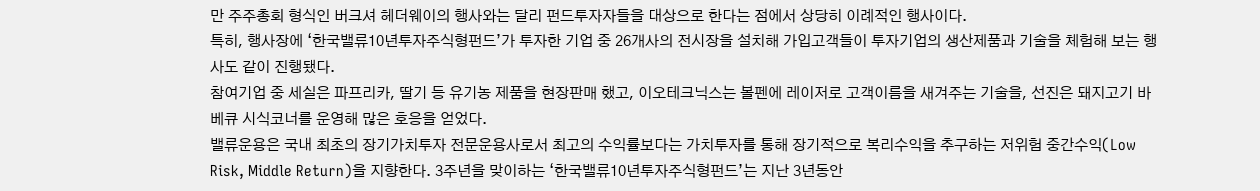만 주주총회 형식인 버크셔 헤더웨이의 행사와는 달리 펀드투자자들을 대상으로 한다는 점에서 상당히 이례적인 행사이다.
특히, 행사장에 ‘한국밸류10년투자주식형펀드’가 투자한 기업 중 26개사의 전시장을 설치해 가입고객들이 투자기업의 생산제품과 기술을 체험해 보는 행사도 같이 진행됐다.
참여기업 중 세실은 파프리카, 딸기 등 유기농 제품을 현장판매 했고, 이오테크닉스는 볼펜에 레이저로 고객이름을 새겨주는 기술을, 선진은 돼지고기 바베큐 시식코너를 운영해 많은 호응을 얻었다.
밸류운용은 국내 최초의 장기가치투자 전문운용사로서 최고의 수익률보다는 가치투자를 통해 장기적으로 복리수익을 추구하는 저위험 중간수익(Low Risk, Middle Return)을 지향한다. 3주년을 맞이하는 ‘한국밸류10년투자주식형펀드’는 지난 3년동안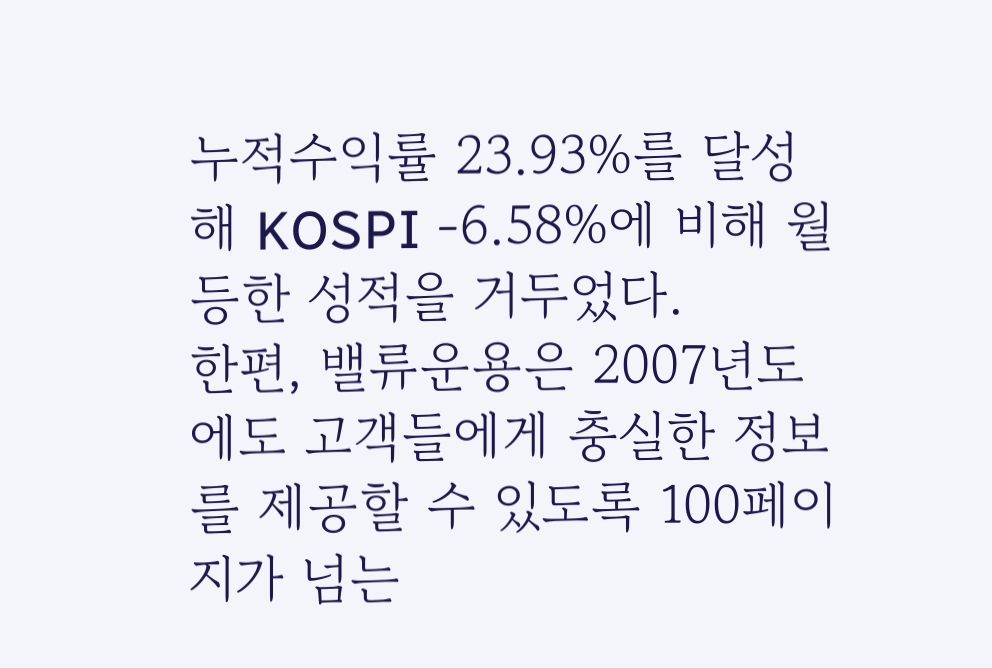누적수익률 23.93%를 달성해 KOSPI -6.58%에 비해 월등한 성적을 거두었다.
한편, 밸류운용은 2007년도에도 고객들에게 충실한 정보를 제공할 수 있도록 100페이지가 넘는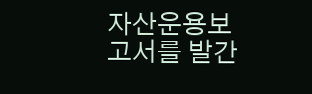자산운용보고서를 발간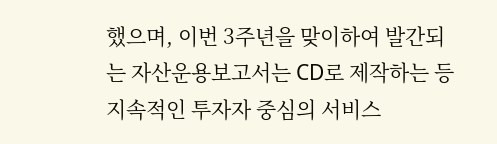했으며, 이번 3주년을 맞이하여 발간되는 자산운용보고서는 CD로 제작하는 등 지속적인 투자자 중심의 서비스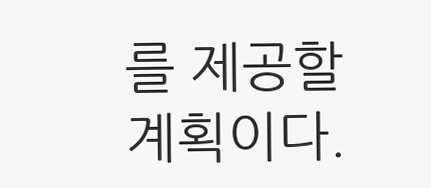를 제공할 계획이다.